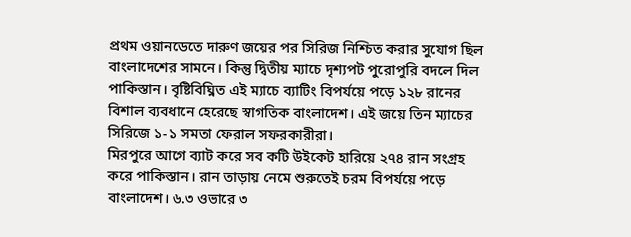প্রথম ওয়ানডেতে দারুণ জয়ের পর সিরিজ নিশ্চিত করার সুযোগ ছিল বাংলাদেশের সামনে। কিন্তু দ্বিতীয় ম্যাচে দৃশ্যপট পুরোপুরি বদলে দিল পাকিস্তান। বৃষ্টিবিঘ্নিত এই ম্যাচে ব্যাটিং বিপর্যয়ে পড়ে ১২৮ রানের বিশাল ব্যবধানে হেরেছে স্বাগতিক বাংলাদেশ। এই জয়ে তিন ম্যাচের সিরিজে ১-১ সমতা ফেরাল সফরকারীরা।
মিরপুরে আগে ব্যাট করে সব কটি উইকেট হারিয়ে ২৭৪ রান সংগ্রহ করে পাকিস্তান। রান তাড়ায় নেমে শুরুতেই চরম বিপর্যয়ে পড়ে বাংলাদেশ। ৬.৩ ওভারে ৩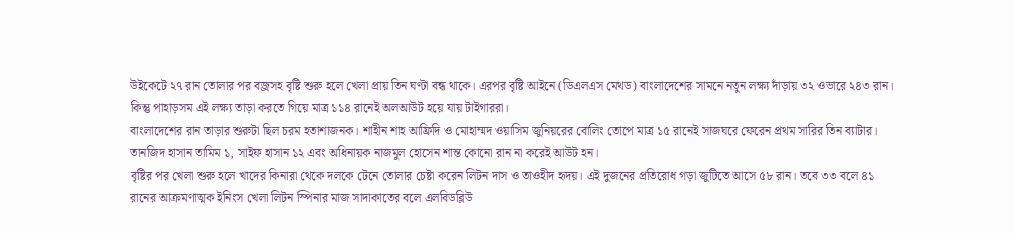উইকেটে ২৭ রান তোলার পর বজ্রসহ বৃষ্টি শুরু হলে খেলা প্রায় তিন ঘণ্টা বন্ধ থাকে। এরপর বৃষ্টি আইনে (ডিএলএস মেথড) বাংলাদেশের সামনে নতুন লক্ষ্য দাঁড়ায় ৩২ ওভারে ২৪৩ রান। কিন্তু পাহাড়সম এই লক্ষ্য তাড়া করতে গিয়ে মাত্র ১১৪ রানেই অলআউট হয়ে যায় টাইগাররা।
বাংলাদেশের রান তাড়ার শুরুটা ছিল চরম হতাশাজনক। শাহীন শাহ আফ্রিদি ও মোহাম্মদ ওয়াসিম জুনিয়রের বোলিং তোপে মাত্র ১৫ রানেই সাজঘরে ফেরেন প্রথম সারির তিন ব্যাটার। তানজিদ হাসান তামিম ১, সাইফ হাসান ১২ এবং অধিনায়ক নাজমুল হোসেন শান্ত কোনো রান না করেই আউট হন।
বৃষ্টির পর খেলা শুরু হলে খাদের কিনারা থেকে দলকে টেনে তোলার চেষ্টা করেন লিটন দাস ও তাওহীদ হৃদয়। এই দুজনের প্রতিরোধ গড়া জুটিতে আসে ৫৮ রান। তবে ৩৩ বলে ৪১ রানের আক্রমণাত্মক ইনিংস খেলা লিটন স্পিনার মাজ সাদাকাতের বলে এলবিডব্লিউ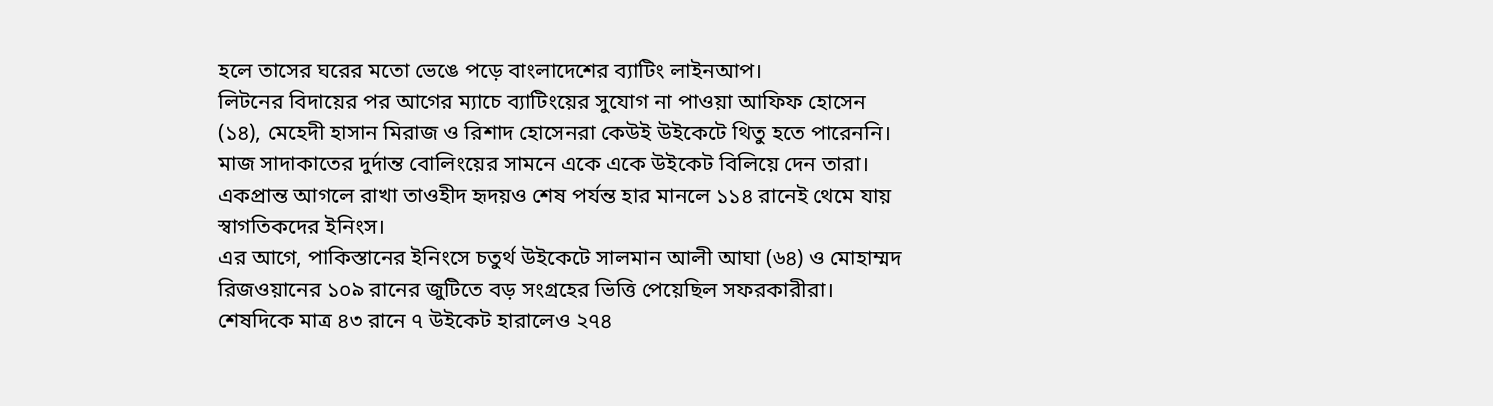হলে তাসের ঘরের মতো ভেঙে পড়ে বাংলাদেশের ব্যাটিং লাইনআপ।
লিটনের বিদায়ের পর আগের ম্যাচে ব্যাটিংয়ের সুযোগ না পাওয়া আফিফ হোসেন (১৪), মেহেদী হাসান মিরাজ ও রিশাদ হোসেনরা কেউই উইকেটে থিতু হতে পারেননি। মাজ সাদাকাতের দুর্দান্ত বোলিংয়ের সামনে একে একে উইকেট বিলিয়ে দেন তারা। একপ্রান্ত আগলে রাখা তাওহীদ হৃদয়ও শেষ পর্যন্ত হার মানলে ১১৪ রানেই থেমে যায় স্বাগতিকদের ইনিংস।
এর আগে, পাকিস্তানের ইনিংসে চতুর্থ উইকেটে সালমান আলী আঘা (৬৪) ও মোহাম্মদ রিজওয়ানের ১০৯ রানের জুটিতে বড় সংগ্রহের ভিত্তি পেয়েছিল সফরকারীরা। শেষদিকে মাত্র ৪৩ রানে ৭ উইকেট হারালেও ২৭৪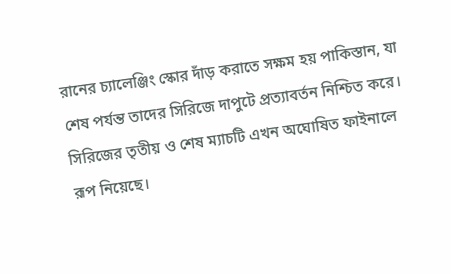রানের চ্যালেঞ্জিং স্কোর দাঁড় করাতে সক্ষম হয় পাকিস্তান, যা শেষ পর্যন্ত তাদের সিরিজে দাপুটে প্রত্যাবর্তন নিশ্চিত করে। সিরিজের তৃতীয় ও শেষ ম্যাচটি এখন অঘোষিত ফাইনালে রূপ নিয়েছে।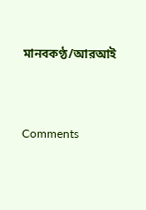মানবকণ্ঠ/আরআই




Comments